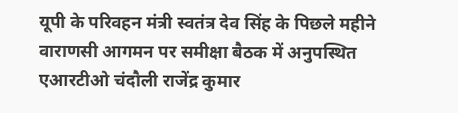यूपी के परिवहन मंत्री स्वतंत्र देव सिंह के पिछले महीने वाराणसी आगमन पर समीक्षा बैठक में अनुपस्थित एआरटीओ चंदौली राजेंद्र कुमार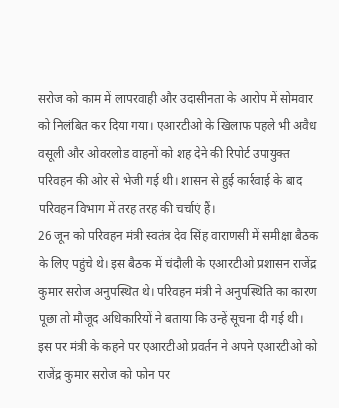सरोज को काम में लापरवाही और उदासीनता के आरोप में सोमवार को निलंबित कर दिया गया। एआरटीओ के खिलाफ पहले भी अवैध वसूली और ओवरलोड वाहनों को शह देने की रिपोर्ट उपायुक्त परिवहन की ओर से भेजी गई थी। शासन से हुई कार्रवाई के बाद परिवहन विभाग में तरह तरह की चर्चाएं हैं।
26 जून को परिवहन मंत्री स्वतंत्र देव सिंह वाराणसी में समीक्षा बैठक के लिए पहुंचे थे। इस बैठक में चंदौली के एआरटीओ प्रशासन राजेंद्र कुमार सरोज अनुपस्थित थे। परिवहन मंत्री ने अनुपस्थिति का कारण पूछा तो मौजूद अधिकारियों ने बताया कि उन्हें सूचना दी गई थी।
इस पर मंत्री के कहने पर एआरटीओ प्रवर्तन ने अपने एआरटीओ को राजेंद्र कुमार सरोज को फोन पर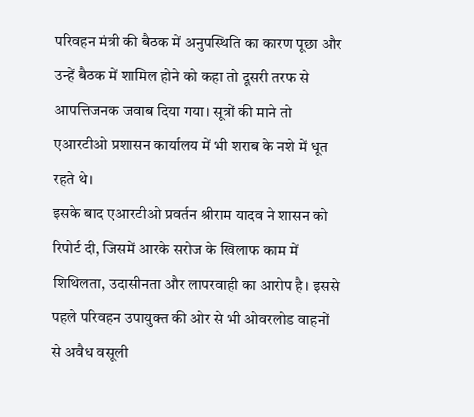परिवहन मंत्री की बैठक में अनुपस्थिति का कारण पूछा और उन्हें बैठक में शामिल होने को कहा तो दूसरी तरफ से आपत्तिजनक जवाब दिया गया। सूत्रों की माने तो एआरटीओ प्रशासन कार्यालय में भी शराब के नशे में धूत रहते थे।
इसके बाद एआरटीओ प्रवर्तन श्रीराम यादव ने शासन को रिपोर्ट दी, जिसमें आरके सरोज के खिलाफ काम में शिथिलता, उदासीनता और लापरवाही का आरोप है। इससे पहले परिवहन उपायुक्त की ओर से भी ओवरलोड वाहनों से अवैध वसूली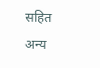सहित अन्य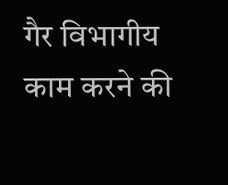गैर विभागीय काम करने की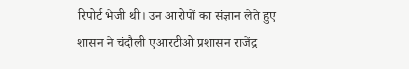रिपोर्ट भेजी थी। उन आरोपों का संज्ञान लेते हुए शासन ने चंदौली एआरटीओ प्रशासन राजेंद्र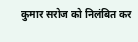कुमार सरोज को निलंबित कर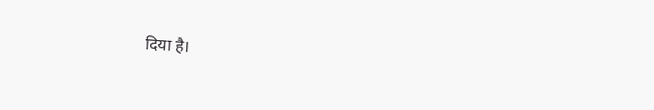दिया है।